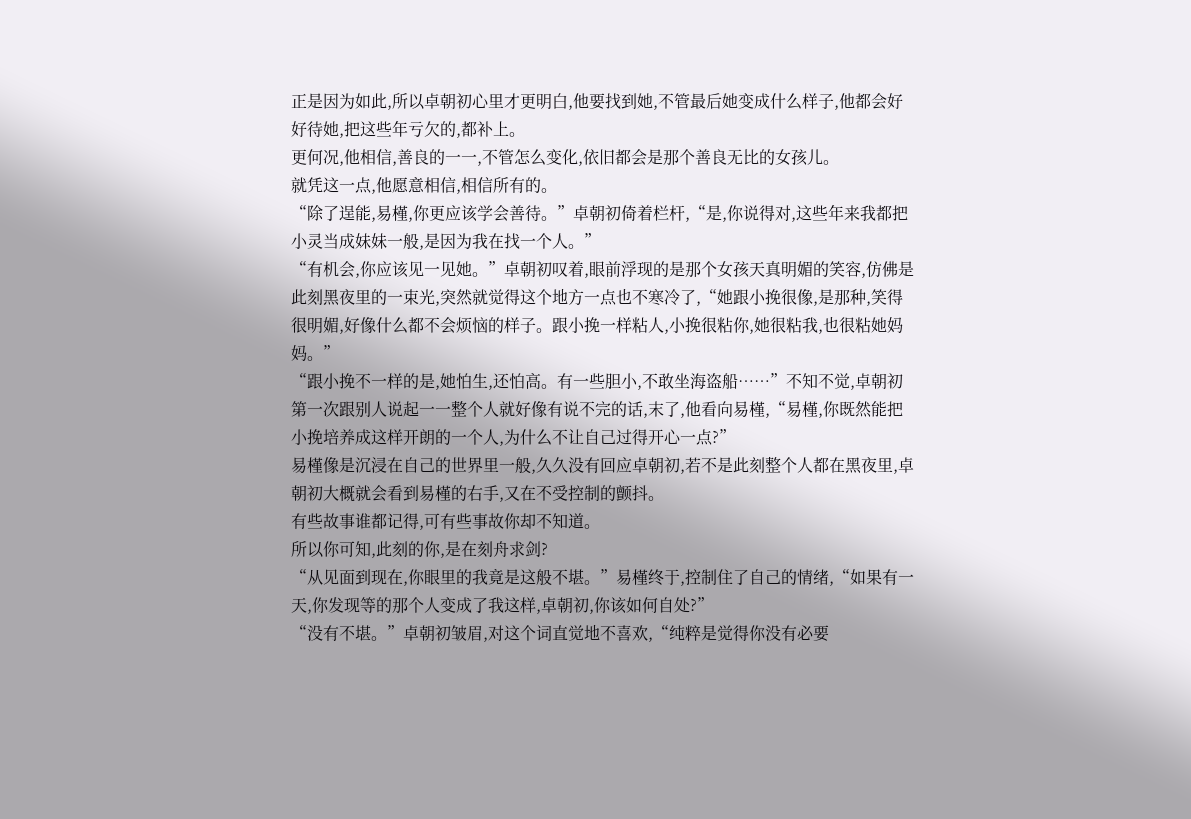正是因为如此,所以卓朝初心里才更明白,他要找到她,不管最后她变成什么样子,他都会好好待她,把这些年亏欠的,都补上。
更何况,他相信,善良的一一,不管怎么变化,依旧都会是那个善良无比的女孩儿。
就凭这一点,他愿意相信,相信所有的。
“除了逞能,易槿,你更应该学会善待。”卓朝初倚着栏杆,“是,你说得对,这些年来我都把小灵当成妹妹一般,是因为我在找一个人。”
“有机会,你应该见一见她。”卓朝初叹着,眼前浮现的是那个女孩天真明媚的笑容,仿佛是此刻黑夜里的一束光,突然就觉得这个地方一点也不寒冷了,“她跟小挽很像,是那种,笑得很明媚,好像什么都不会烦恼的样子。跟小挽一样粘人,小挽很粘你,她很粘我,也很粘她妈妈。”
“跟小挽不一样的是,她怕生,还怕高。有一些胆小,不敢坐海盗船……”不知不觉,卓朝初第一次跟别人说起一一整个人就好像有说不完的话,末了,他看向易槿,“易槿,你既然能把小挽培养成这样开朗的一个人,为什么不让自己过得开心一点?”
易槿像是沉浸在自己的世界里一般,久久没有回应卓朝初,若不是此刻整个人都在黑夜里,卓朝初大概就会看到易槿的右手,又在不受控制的颤抖。
有些故事谁都记得,可有些事故你却不知道。
所以你可知,此刻的你,是在刻舟求剑?
“从见面到现在,你眼里的我竟是这般不堪。”易槿终于,控制住了自己的情绪,“如果有一天,你发现等的那个人变成了我这样,卓朝初,你该如何自处?”
“没有不堪。”卓朝初皱眉,对这个词直觉地不喜欢,“纯粹是觉得你没有必要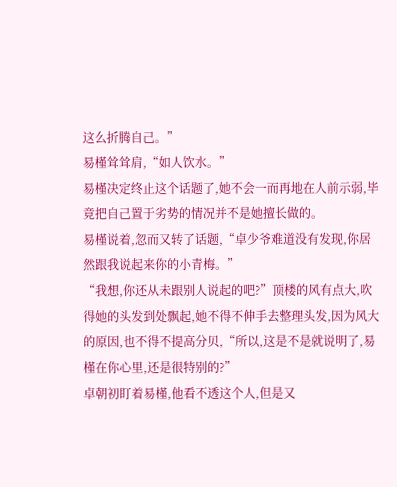这么折腾自己。”
易槿耸耸肩,“如人饮水。”
易槿决定终止这个话题了,她不会一而再地在人前示弱,毕竟把自己置于劣势的情况并不是她擅长做的。
易槿说着,忽而又转了话题,“卓少爷难道没有发现,你居然跟我说起来你的小青梅。”
“我想,你还从未跟别人说起的吧?”顶楼的风有点大,吹得她的头发到处飘起,她不得不伸手去整理头发,因为风大的原因,也不得不提高分贝,“所以,这是不是就说明了,易槿在你心里,还是很特别的?”
卓朝初盯着易槿,他看不透这个人,但是又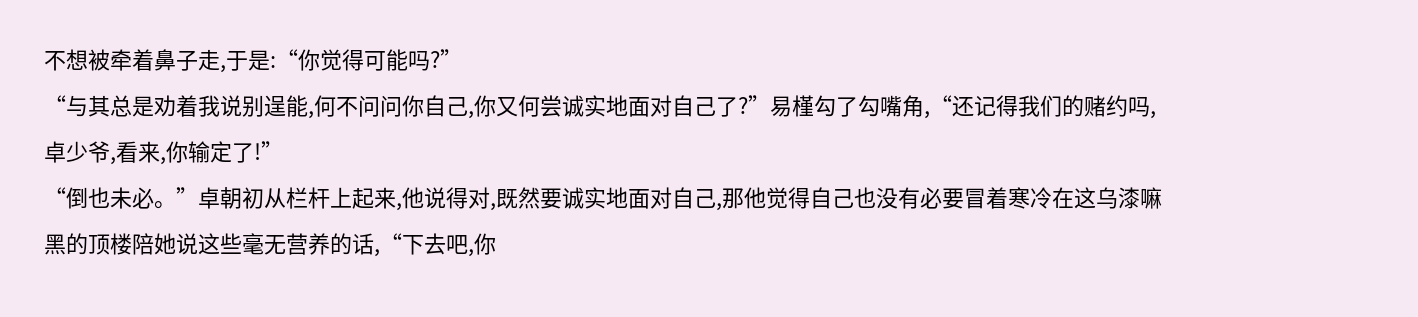不想被牵着鼻子走,于是:“你觉得可能吗?”
“与其总是劝着我说别逞能,何不问问你自己,你又何尝诚实地面对自己了?”易槿勾了勾嘴角,“还记得我们的赌约吗,卓少爷,看来,你输定了!”
“倒也未必。”卓朝初从栏杆上起来,他说得对,既然要诚实地面对自己,那他觉得自己也没有必要冒着寒冷在这乌漆嘛黑的顶楼陪她说这些毫无营养的话,“下去吧,你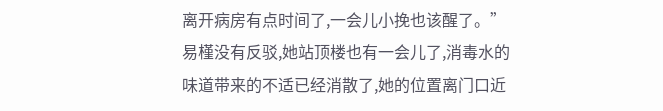离开病房有点时间了,一会儿小挽也该醒了。”
易槿没有反驳,她站顶楼也有一会儿了,消毒水的味道带来的不适已经消散了,她的位置离门口近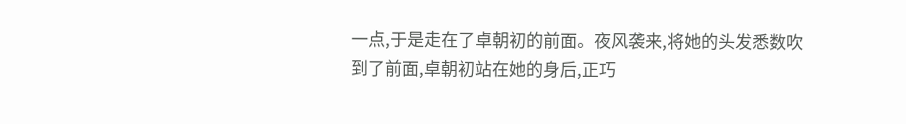一点,于是走在了卓朝初的前面。夜风袭来,将她的头发悉数吹到了前面,卓朝初站在她的身后,正巧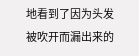地看到了因为头发被吹开而漏出来的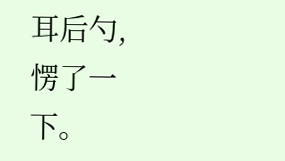耳后勺,愣了一下。